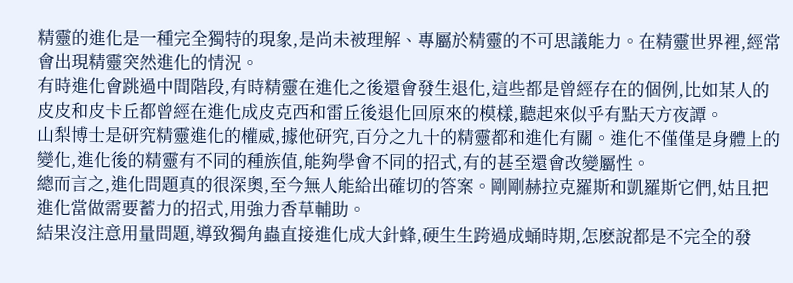精靈的進化是一種完全獨特的現象,是尚未被理解、專屬於精靈的不可思議能力。在精靈世界裡,經常會出現精靈突然進化的情況。
有時進化會跳過中間階段,有時精靈在進化之後還會發生退化,這些都是曾經存在的個例,比如某人的皮皮和皮卡丘都曾經在進化成皮克西和雷丘後退化回原來的模樣,聽起來似乎有點天方夜譚。
山梨博士是研究精靈進化的權威,據他研究,百分之九十的精靈都和進化有關。進化不僅僅是身體上的變化,進化後的精靈有不同的種族值,能夠學會不同的招式,有的甚至還會改變屬性。
總而言之,進化問題真的很深奧,至今無人能給出確切的答案。剛剛赫拉克羅斯和凱羅斯它們,姑且把進化當做需要蓄力的招式,用強力香草輔助。
結果沒注意用量問題,導致獨角蟲直接進化成大針蜂,硬生生跨過成蛹時期,怎麽說都是不完全的發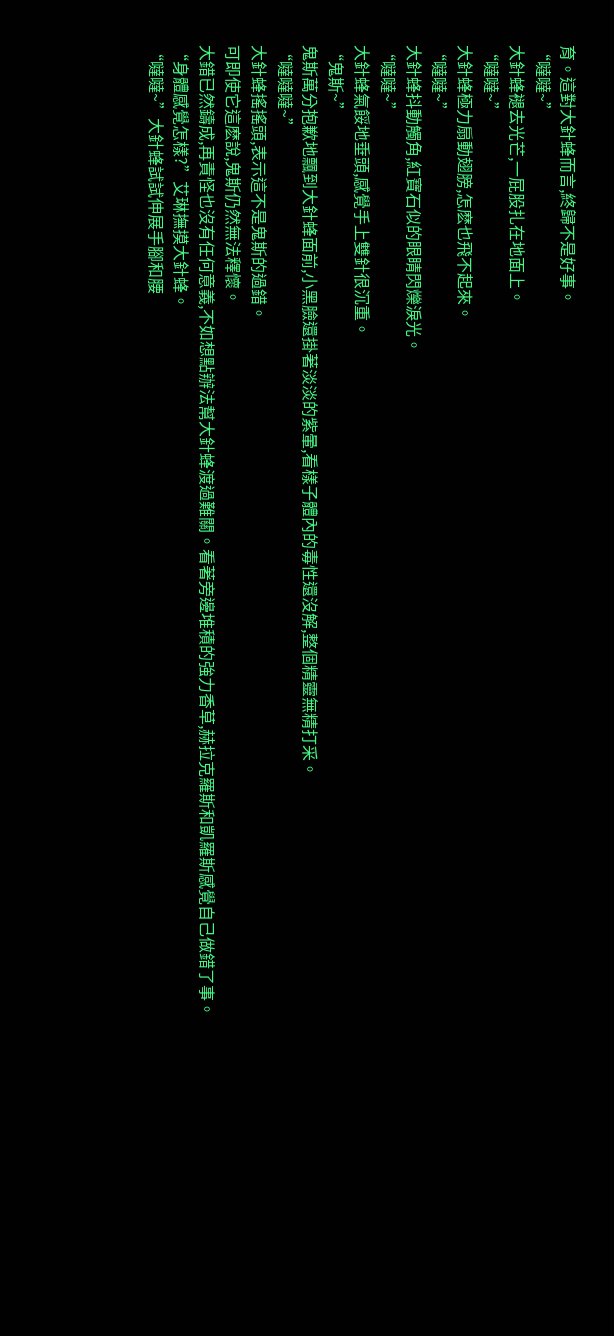育。這對大針蜂而言,終歸不是好事。
“噠噠~”
大針蜂褪去光芒,一屁股扎在地面上。
“噠噠~”
大針蜂極力扇動翅膀,怎麽也飛不起來。
“噠噠~”
大針蜂抖動觸角,紅寶石似的眼睛閃爍淚光。
“噠噠~”
大針蜂氣餒地垂頭,感覺手上雙針很沉重。
“鬼斯~”
鬼斯萬分抱歉地飄到大針蜂面前,小黑臉還掛著淡淡的紫暈,看樣子體內的毒性還沒解,整個精靈無精打采。
“噠噠噠~”
大針蜂搖搖頭,表示這不是鬼斯的過錯。
可即使它這麽說,鬼斯仍然無法釋懷。
大錯已然鑄成,再責怪也沒有任何意義,不如想點辦法幫大針蜂渡過難關。看著旁邊堆積的強力香草,赫拉克羅斯和凱羅斯感覺自己做錯了事。
“身體感覺怎樣?”艾琳撫摸大針蜂。
“噠噠~”大針蜂試試伸展手腳和腰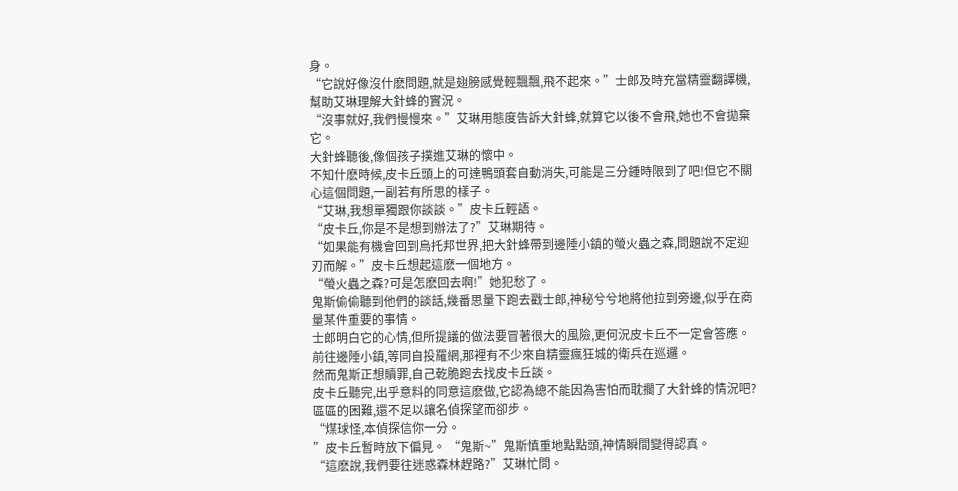身。
“它說好像沒什麽問題,就是翅膀感覺輕飄飄,飛不起來。”士郎及時充當精靈翻譯機,幫助艾琳理解大針蜂的實況。
“沒事就好,我們慢慢來。”艾琳用態度告訴大針蜂,就算它以後不會飛,她也不會拋棄它。
大針蜂聽後,像個孩子撲進艾琳的懷中。
不知什麽時候,皮卡丘頭上的可達鴨頭套自動消失,可能是三分鍾時限到了吧!但它不關心這個問題,一副若有所思的樣子。
“艾琳,我想單獨跟你談談。”皮卡丘輕語。
“皮卡丘,你是不是想到辦法了?”艾琳期待。
“如果能有機會回到烏托邦世界,把大針蜂帶到邊陲小鎮的螢火蟲之森,問題說不定迎刃而解。”皮卡丘想起這麽一個地方。
“螢火蟲之森?可是怎麽回去啊!”她犯愁了。
鬼斯偷偷聽到他們的談話,幾番思量下跑去戳士郎,神秘兮兮地將他拉到旁邊,似乎在商量某件重要的事情。
士郎明白它的心情,但所提議的做法要冒著很大的風險,更何況皮卡丘不一定會答應。前往邊陲小鎮,等同自投羅網,那裡有不少來自精靈瘋狂城的衛兵在巡邏。
然而鬼斯正想贖罪,自己乾脆跑去找皮卡丘談。
皮卡丘聽完,出乎意料的同意這麽做,它認為總不能因為害怕而耽擱了大針蜂的情況吧?區區的困難,還不足以讓名偵探望而卻步。
“煤球怪,本偵探信你一分。
”皮卡丘暫時放下偏見。 “鬼斯~”鬼斯慎重地點點頭,神情瞬間變得認真。
“這麽說,我們要往迷惑森林趕路?”艾琳忙問。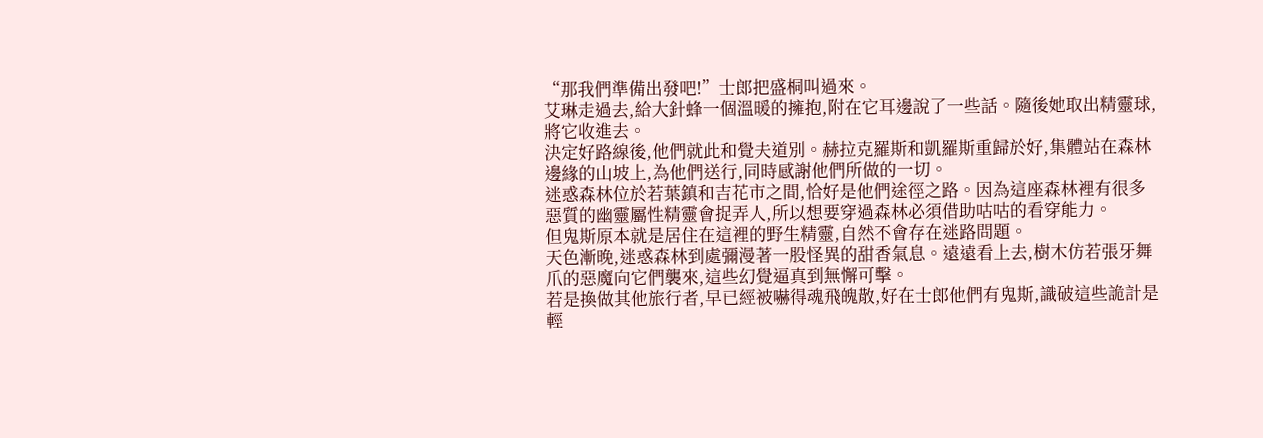“那我們準備出發吧!”士郎把盛桐叫過來。
艾琳走過去,給大針蜂一個溫暖的擁抱,附在它耳邊說了一些話。隨後她取出精靈球,將它收進去。
決定好路線後,他們就此和覺夫道別。赫拉克羅斯和凱羅斯重歸於好,集體站在森林邊緣的山坡上,為他們送行,同時感謝他們所做的一切。
迷惑森林位於若葉鎮和吉花市之間,恰好是他們途徑之路。因為這座森林裡有很多惡質的幽靈屬性精靈會捉弄人,所以想要穿過森林必須借助咕咕的看穿能力。
但鬼斯原本就是居住在這裡的野生精靈,自然不會存在迷路問題。
天色漸晚,迷惑森林到處彌漫著一股怪異的甜香氣息。遠遠看上去,樹木仿若張牙舞爪的惡魔向它們襲來,這些幻覺逼真到無懈可擊。
若是換做其他旅行者,早已經被嚇得魂飛魄散,好在士郎他們有鬼斯,識破這些詭計是輕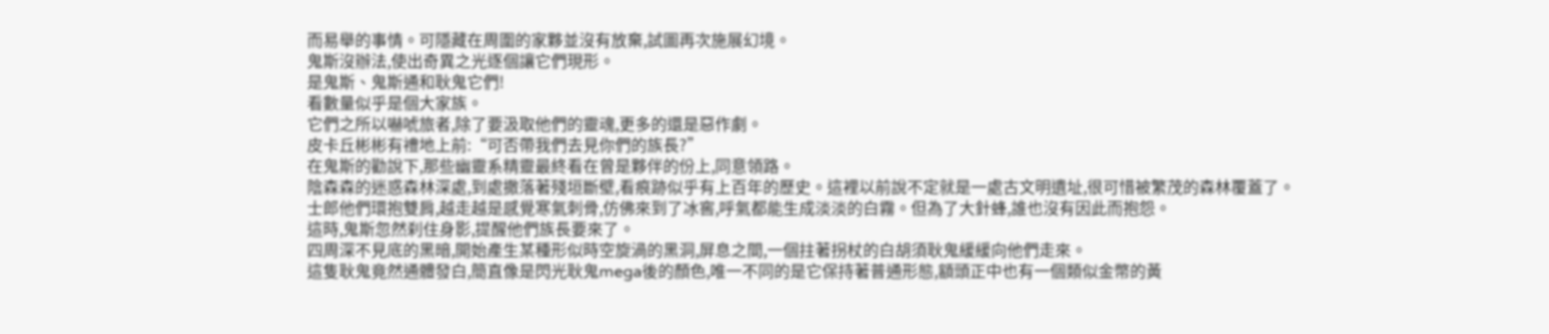而易舉的事情。可隱藏在周圍的家夥並沒有放棄,試圖再次施展幻境。
鬼斯沒辦法,使出奇異之光逐個讓它們現形。
是鬼斯、鬼斯通和耿鬼它們!
看數量似乎是個大家族。
它們之所以嚇唬旅者,除了要汲取他們的靈魂,更多的還是惡作劇。
皮卡丘彬彬有禮地上前:“可否帶我們去見你們的族長?”
在鬼斯的勸說下,那些幽靈系精靈最終看在曾是夥伴的份上,同意領路。
陰森森的迷惑森林深處,到處撒落著殘垣斷壁,看痕跡似乎有上百年的歷史。這裡以前說不定就是一處古文明遺址,很可惜被繁茂的森林覆蓋了。
士郎他們環抱雙肩,越走越是感覺寒氣刺骨,仿佛來到了冰窖,呼氣都能生成淡淡的白霧。但為了大針蜂,誰也沒有因此而抱怨。
這時,鬼斯忽然刹住身影,提醒他們族長要來了。
四周深不見底的黑暗,開始產生某種形似時空旋渦的黑洞,屏息之間,一個拄著拐杖的白胡須耿鬼緩緩向他們走來。
這隻耿鬼竟然通體發白,簡直像是閃光耿鬼mega後的顏色,唯一不同的是它保持著普通形態,額頭正中也有一個類似金幣的黃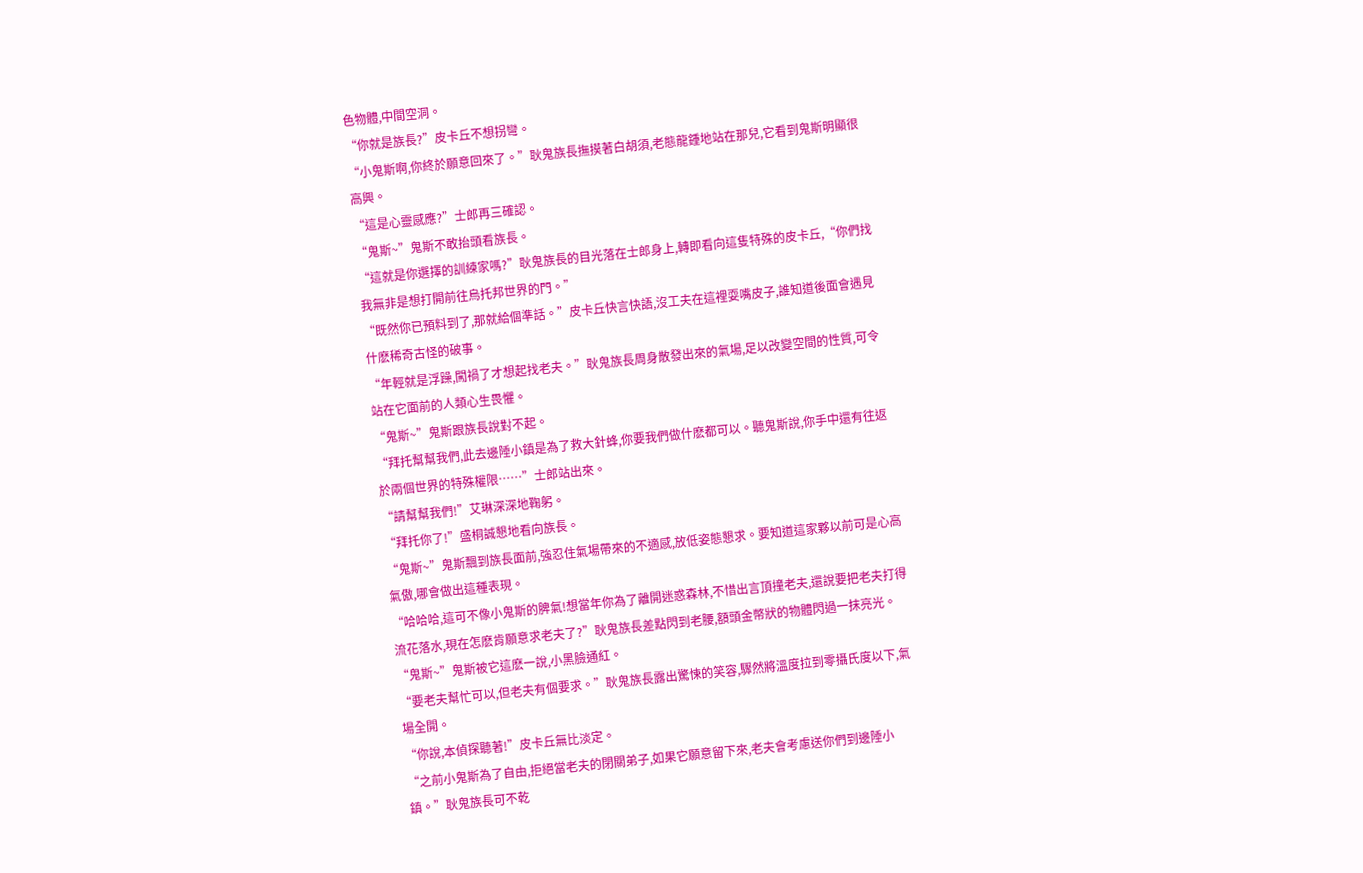色物體,中間空洞。
“你就是族長?”皮卡丘不想拐彎。
“小鬼斯啊,你終於願意回來了。”耿鬼族長撫摸著白胡須,老態龍鍾地站在那兒,它看到鬼斯明顯很高興。
“這是心靈感應?”士郎再三確認。
“鬼斯~”鬼斯不敢抬頭看族長。
“這就是你選擇的訓練家嗎?”耿鬼族長的目光落在士郎身上,轉即看向這隻特殊的皮卡丘,“你們找我無非是想打開前往烏托邦世界的門。”
“既然你已預料到了,那就給個準話。”皮卡丘快言快語,沒工夫在這裡耍嘴皮子,誰知道後面會遇見什麽稀奇古怪的破事。
“年輕就是浮躁,闖禍了才想起找老夫。”耿鬼族長周身散發出來的氣場,足以改變空間的性質,可令站在它面前的人類心生畏懼。
“鬼斯~”鬼斯跟族長說對不起。
“拜托幫幫我們,此去邊陲小鎮是為了救大針蜂,你要我們做什麽都可以。聽鬼斯說,你手中還有往返於兩個世界的特殊權限……”士郎站出來。
“請幫幫我們!”艾琳深深地鞠躬。
“拜托你了!”盛桐誠懇地看向族長。
“鬼斯~”鬼斯飄到族長面前,強忍住氣場帶來的不適感,放低姿態懇求。要知道這家夥以前可是心高氣傲,哪會做出這種表現。
“哈哈哈,這可不像小鬼斯的脾氣!想當年你為了離開迷惑森林,不惜出言頂撞老夫,還說要把老夫打得流花落水,現在怎麽肯願意求老夫了?”耿鬼族長差點閃到老腰,額頭金幣狀的物體閃過一抹亮光。
“鬼斯~”鬼斯被它這麽一說,小黑臉通紅。
“要老夫幫忙可以,但老夫有個要求。”耿鬼族長露出驚悚的笑容,驟然將溫度拉到零攝氏度以下,氣場全開。
“你說,本偵探聽著!”皮卡丘無比淡定。
“之前小鬼斯為了自由,拒絕當老夫的閉關弟子,如果它願意留下來,老夫會考慮送你們到邊陲小鎮。”耿鬼族長可不乾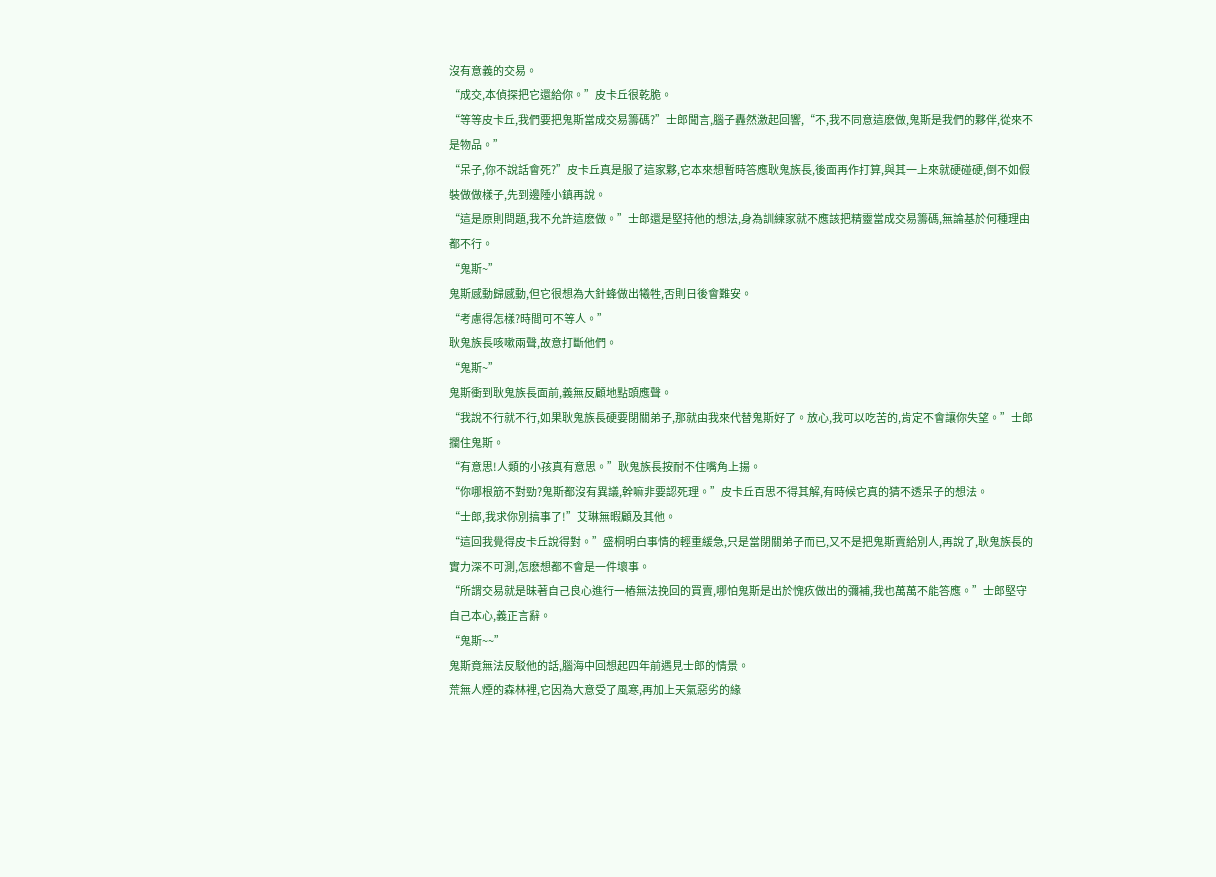沒有意義的交易。
“成交,本偵探把它還給你。”皮卡丘很乾脆。
“等等皮卡丘,我們要把鬼斯當成交易籌碼?”士郎聞言,腦子轟然激起回響,“不,我不同意這麽做,鬼斯是我們的夥伴,從來不是物品。”
“呆子,你不說話會死?”皮卡丘真是服了這家夥,它本來想暫時答應耿鬼族長,後面再作打算,與其一上來就硬碰硬,倒不如假裝做做樣子,先到邊陲小鎮再說。
“這是原則問題,我不允許這麽做。”士郎還是堅持他的想法,身為訓練家就不應該把精靈當成交易籌碼,無論基於何種理由都不行。
“鬼斯~”
鬼斯感動歸感動,但它很想為大針蜂做出犧牲,否則日後會難安。
“考慮得怎樣?時間可不等人。”
耿鬼族長咳嗽兩聲,故意打斷他們。
“鬼斯~”
鬼斯衝到耿鬼族長面前,義無反顧地點頭應聲。
“我說不行就不行,如果耿鬼族長硬要閉關弟子,那就由我來代替鬼斯好了。放心,我可以吃苦的,肯定不會讓你失望。”士郎攔住鬼斯。
“有意思!人類的小孩真有意思。”耿鬼族長按耐不住嘴角上揚。
“你哪根筋不對勁?鬼斯都沒有異議,幹嘛非要認死理。”皮卡丘百思不得其解,有時候它真的猜不透呆子的想法。
“士郎,我求你別搞事了!”艾琳無暇顧及其他。
“這回我覺得皮卡丘說得對。”盛桐明白事情的輕重緩急,只是當閉關弟子而已,又不是把鬼斯賣給別人,再說了,耿鬼族長的實力深不可測,怎麽想都不會是一件壞事。
“所謂交易就是昧著自己良心進行一樁無法挽回的買賣,哪怕鬼斯是出於愧疚做出的彌補,我也萬萬不能答應。”士郎堅守自己本心,義正言辭。
“鬼斯~~”
鬼斯竟無法反駁他的話,腦海中回想起四年前遇見士郎的情景。
荒無人煙的森林裡,它因為大意受了風寒,再加上天氣惡劣的緣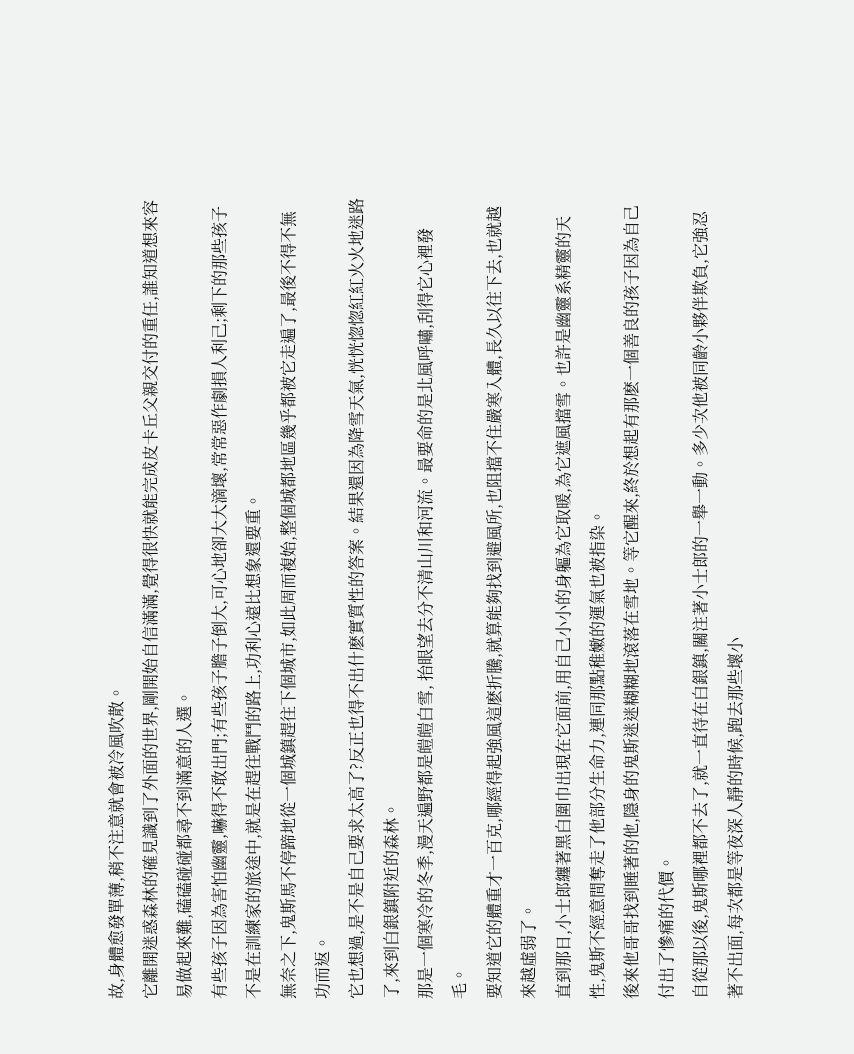故,身體愈發單薄,稍不注意就會被冷風吹散。
它離開迷惑森林的確見識到了外面的世界,剛開始自信滿滿,覺得很快就能完成皮卡丘父親交付的重任,誰知道想來容易做起來難,磕磕碰碰都尋不到滿意的人選。
有些孩子因為害怕幽靈,嚇得不敢出門;有些孩子膽子倒大,可心地卻大大滴壞,常常惡作劇損人利己;剩下的那些孩子不是在訓練家的旅途中,就是在趕往戰鬥的路上,功利心遠比想象還要重。
無奈之下,鬼斯馬不停蹄地從一個城鎮趕往下個城市,如此周而複始,整個城都地區幾乎都被它走遍了,最後不得不無功而返。
它也想過,是不是自己要求太高了?反正也得不出什麽實質性的答案。結果還因為降雪天氣,恍恍惚惚紅紅火火地迷路了,來到白銀鎮附近的森林。
那是一個寒冷的冬季,漫天遍野都是皚皚白雪, 抬眼望去分不清山川和河流。最要命的是北風呼嘯,刮得它心裡發毛。
要知道它的體重才一百克,哪經得起強風這麽折騰,就算能夠找到避風所,也阻擋不住嚴寒入體,長久以往下去,也就越來越虛弱了。
直到那日,小士郎纏著黑白圍巾出現在它面前,用自己小小的身軀為它取暖,為它遮風擋雪。也許是幽靈系精靈的天性,鬼斯不經意間奪走了他部分生命力,連同那點稚嫩的運氣也被指染。
後來他哥哥找到睡著的他,隱身的鬼斯迷迷糊糊地滾落在雪地。等它醒來,終於想起有那麽一個善良的孩子因為自己付出了慘痛的代價。
自從那以後,鬼斯哪裡都不去了,就一直待在白銀鎮,關注著小士郎的一舉一動。多少次他被同齡小夥伴欺負,它強忍著不出面,每次都是等夜深人靜的時候,跑去那些壞小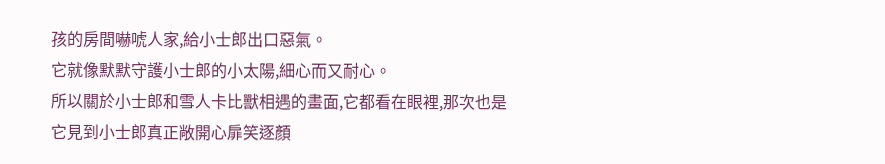孩的房間嚇唬人家,給小士郎出口惡氣。
它就像默默守護小士郎的小太陽,細心而又耐心。
所以關於小士郎和雪人卡比獸相遇的畫面,它都看在眼裡,那次也是它見到小士郎真正敞開心扉笑逐顏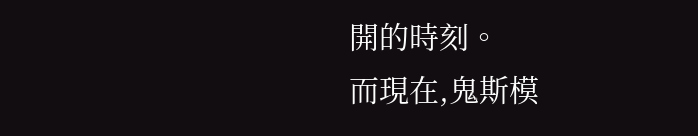開的時刻。
而現在,鬼斯模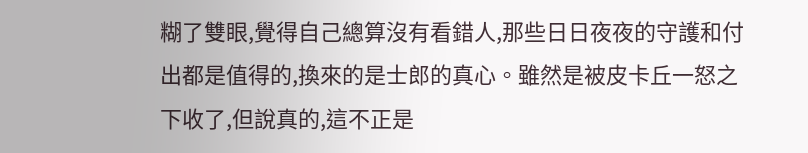糊了雙眼,覺得自己總算沒有看錯人,那些日日夜夜的守護和付出都是值得的,換來的是士郎的真心。雖然是被皮卡丘一怒之下收了,但說真的,這不正是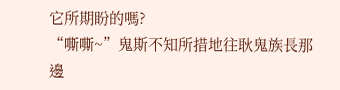它所期盼的嗎?
“嘶嘶~”鬼斯不知所措地往耿鬼族長那邊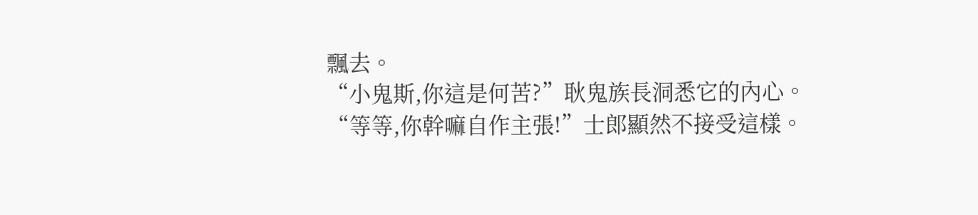飄去。
“小鬼斯,你這是何苦?”耿鬼族長洞悉它的內心。
“等等,你幹嘛自作主張!”士郎顯然不接受這樣。